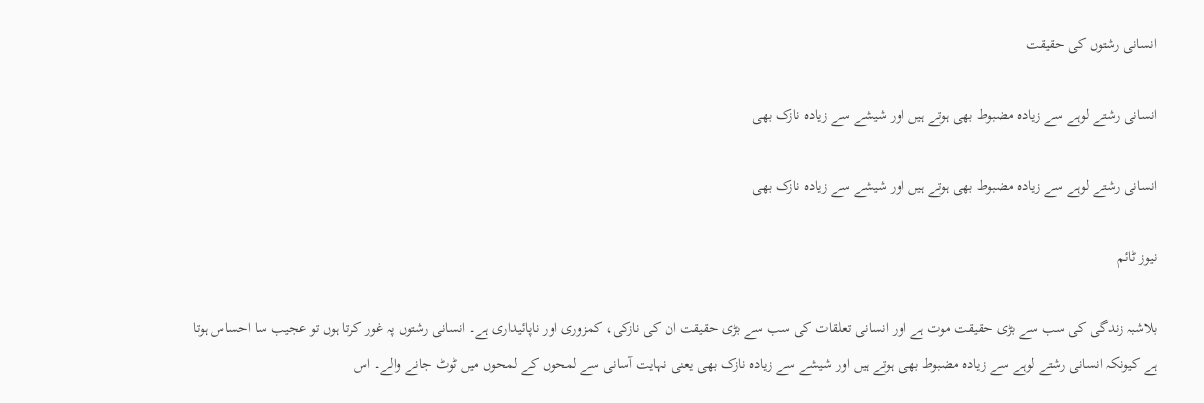انسانی رشتوں کی حقیقت

انسانی رشتے لوہے سے زیادہ مضبوط بھی ہوتے ہیں اور شیشے سے زیادہ نازک بھی

انسانی رشتے لوہے سے زیادہ مضبوط بھی ہوتے ہیں اور شیشے سے زیادہ نازک بھی

نیوز ٹائم

بلاشبہ زندگی کی سب سے بڑی حقیقت موت ہے اور انسانی تعلقات کی سب سے بڑی حقیقت ان کی نازکی، کمزوری اور ناپائیداری ہے۔ انسانی رشتوں پہ غور کرتا ہوں تو عجیب سا احساس ہوتا ہے کیونکہ انسانی رشتے لوہے سے زیادہ مضبوط بھی ہوتے ہیں اور شیشے سے زیادہ نازک بھی یعنی نہایت آسانی سے لمحوں کے لمحوں میں ٹوٹ جانے والے۔ اس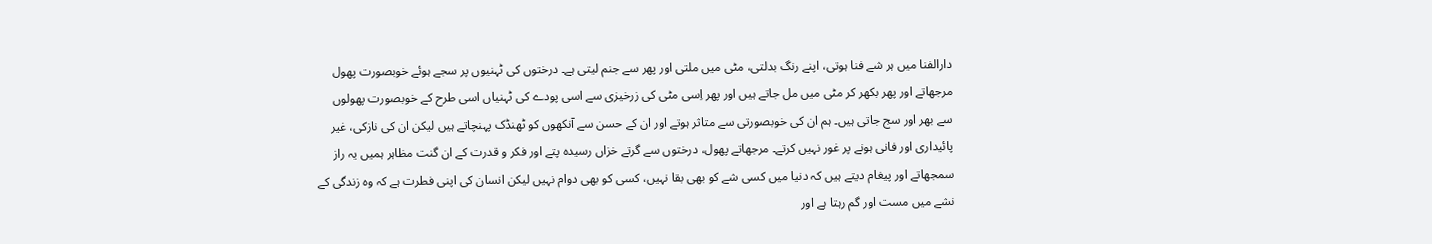دارالفنا میں ہر شے فنا ہوتی، اپنے رنگ بدلتی، مٹی میں ملتی اور پھر سے جنم لیتی ہے۔ درختوں کی ٹہنیوں پر سجے ہوئے خوبصورت پھول مرجھاتے اور پھر بکھر کر مٹی میں مل جاتے ہیں اور پھر اِسی مٹی کی زرخیزی سے اسی پودے کی ٹہنیاں اسی طرح کے خوبصورت پھولوں سے بھر اور سج جاتی ہیں۔ ہم ان کی خوبصورتی سے متاثر ہوتے اور ان کے حسن سے آنکھوں کو ٹھنڈک پہنچاتے ہیں لیکن ان کی نازکی، غیر پائیداری اور فانی ہونے پر غور نہیں کرتے۔ مرجھاتے پھول، درختوں سے گرتے خزاں رسیدہ پتے اور فکر و قدرت کے ان گنت مظاہر ہمیں یہ راز سمجھاتے اور پیغام دیتے ہیں کہ دنیا میں کسی شے کو بھی بقا نہیں، کسی کو بھی دوام نہیں لیکن انسان کی اپنی فطرت ہے کہ وہ زندگی کے نشے میں مست اور گم رہتا ہے اور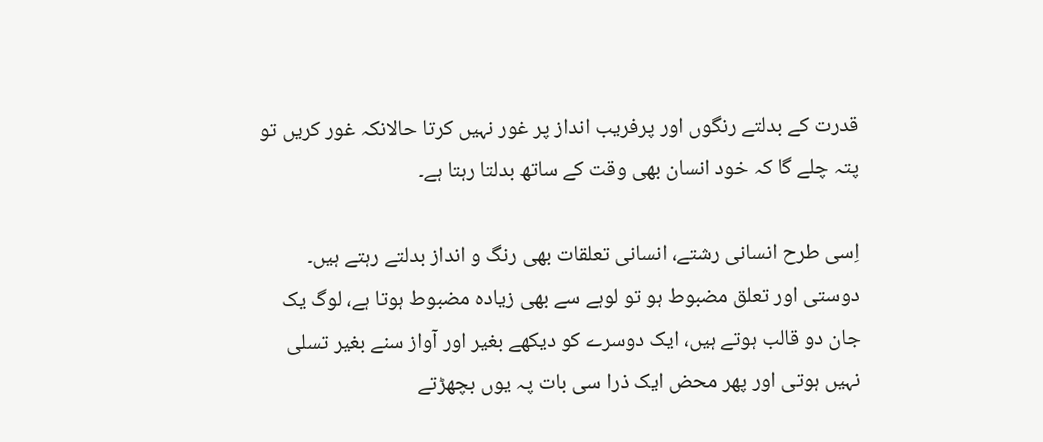قدرت کے بدلتے رنگوں اور پرفریب انداز پر غور نہیں کرتا حالانکہ غور کریں تو پتہ چلے گا کہ خود انسان بھی وقت کے ساتھ بدلتا رہتا ہے۔

اِسی طرح انسانی رشتے، انسانی تعلقات بھی رنگ و انداز بدلتے رہتے ہیں۔ دوستی اور تعلق مضبوط ہو تو لوہے سے بھی زیادہ مضبوط ہوتا ہے، لوگ یک جان دو قالب ہوتے ہیں، ایک دوسرے کو دیکھے بغیر اور آواز سنے بغیر تسلی نہیں ہوتی اور پھر محض ایک ذرا سی بات پہ یوں بچھڑتے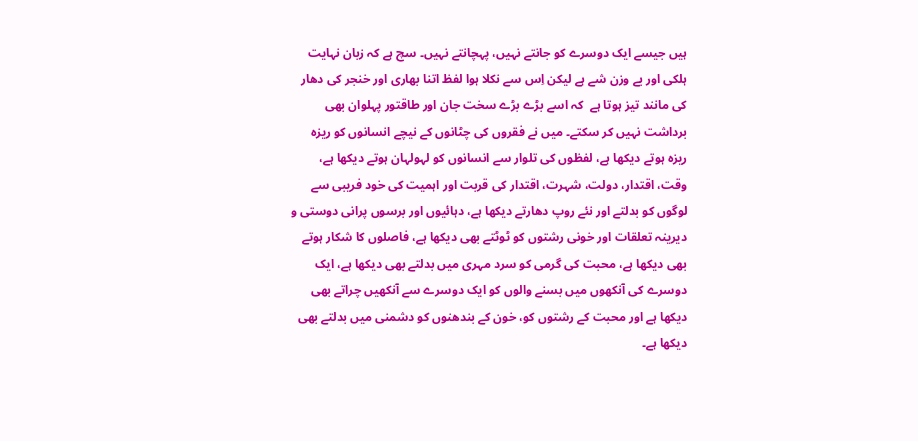ہیں جیسے ایک دوسرے کو جانتے نہیں، پہچانتے نہیں۔ سچ ہے کہ زبان نہایت ہلکی اور بے وزن شے ہے لیکن اِس سے نکلا ہوا لفظ اتنا بھاری اور خنجر کی دھار کی مانند تیز ہوتا ہے  کہ اسے بڑے بڑے سخت جان اور طاقتور پہلوان بھی برداشت نہیں کر سکتے۔ میں نے فقروں کی چٹانوں کے نیچے انسانوں کو ریزہ ریزہ ہوتے دیکھا ہے، لفظوں کی تلوار سے انسانوں کو لہولہان ہوتے دیکھا ہے، وقت، اقتدار، دولت، شہرت، اقتدار کی قربت اور اہمیت کی خود فریبی سے لوگوں کو بدلتے اور نئے روپ دھارتے دیکھا ہے، دہائیوں اور برسوں پرانی دوستی و دیرینہ تعلقات اور خونی رشتوں کو ٹوٹتے بھی دیکھا ہے، فاصلوں کا شکار ہوتے بھی دیکھا ہے، محبت کی گرمی کو سرد مہری میں بدلتے بھی دیکھا ہے، ایک دوسرے کی آنکھوں میں بسنے والوں کو ایک دوسرے سے آنکھیں چراتے بھی دیکھا ہے اور محبت کے رشتوں کو، خون کے بندھنوں کو دشمنی میں بدلتے بھی دیکھا ہے۔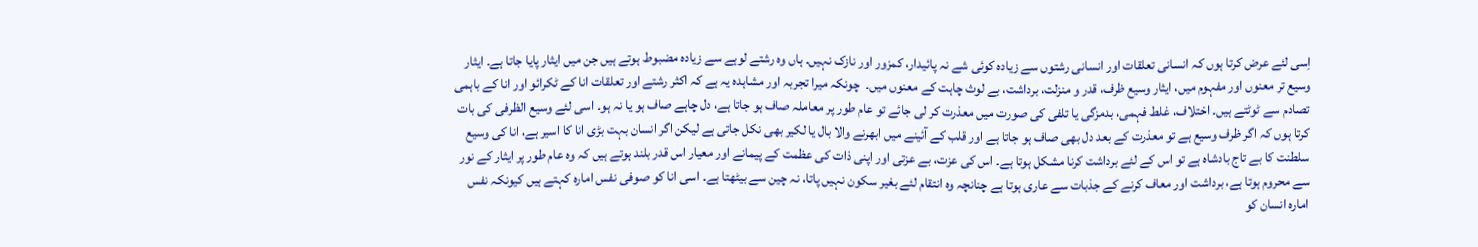اِسی لئے عرض کرتا ہوں کہ انسانی تعلقات اور انسانی رشتوں سے زیادہ کوئی شے نہ پائیدار، کمزور اور نازک نہیں۔ ہاں وہ رشتے لوہے سے زیادہ مضبوط ہوتے ہیں جن میں ایثار پایا جاتا ہے۔ ایثار وسیع تر معنوں اور مفہوم میں، ایثار وسیع ظرف، قدر و منزلت، برداشت، بے لوث چاہت کے معنوں میں۔  چونکہ میرا تجربہ اور مشاہدہ یہ ہے کہ اکثر رشتے اور تعلقات انا کے ٹکرائو اور انا کے باہمی تصادم سے ٹوٹتے ہیں۔ اختلاف، غلط فہمی، بدمزگی یا تلفی کی صورت میں معذرت کر لی جائے تو عام طور پر معاملہ صاف ہو جاتا ہے، دل چاہے صاف ہو یا نہ ہو۔ اسی لئے وسیع الظرفی کی بات کرتا ہوں کہ اگر ظرف وسیع ہے تو معذرت کے بعد دل بھی صاف ہو جاتا ہے اور قلب کے آئینے میں ابھرنے والا بال یا لکیر بھی نکل جاتی ہے لیکن اگر انسان بہت بڑی انا کا اسیر ہے، انا کی وسیع سلطنت کا بے تاج بادشاہ ہے تو اس کے لئے برداشت کرنا مشکل ہوتا ہے۔ اس کی عزت، بے عزتی اور اپنی ذات کی عظمت کے پیمانے اور معیار اس قدر بلند ہوتے ہیں کہ وہ عام طور پر ایثار کے نور سے محروم ہوتا ہے، برداشت اور معاف کرنے کے جذبات سے عاری ہوتا ہے چنانچہ وہ انتقام لئے بغیر سکون نہیں پاتا، نہ چین سے بیٹھتا ہے۔ اسی انا کو صوفی نفس امارہ کہتے ہیں کیونکہ نفس امارہ انسان کو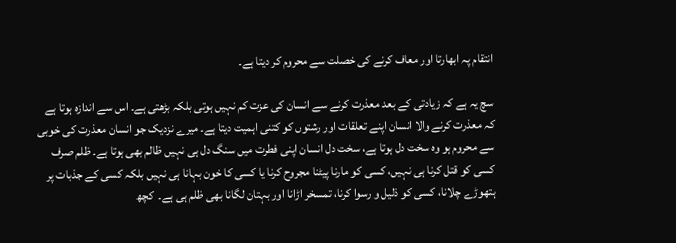انتقام پہ ابھارتا اور معاف کرنے کی خصلت سے محروم کر دیتا ہے۔

سچ یہ ہے کہ زیادتی کے بعد معذرت کرنے سے انسان کی عزت کم نہیں ہوتی بلکہ بڑھتی ہے۔ اس سے اندازہ ہوتا ہے کہ معذرت کرنے والا انسان اپنے تعلقات اور رشتوں کو کتنی اہمیت دیتا ہے۔ میرے نزدیک جو انسان معذرت کی خوبی سے محروم ہو وہ سخت دل ہوتا ہے، سخت دل انسان اپنی فطرت میں سنگ دل ہی نہیں ظالم بھی ہوتا ہے۔ ظلم صرف کسی کو قتل کرنا ہی نہیں، کسی کو مارنا پیٹنا مجروح کرنا یا کسی کا خون بہانا ہی نہیں بلکہ کسی کے جذبات پر ہتھوڑے چلانا، کسی کو ذلیل و رسوا کرنا، تمسخر اڑانا اور بہتان لگانا بھی ظلم ہی ہے۔  کچھ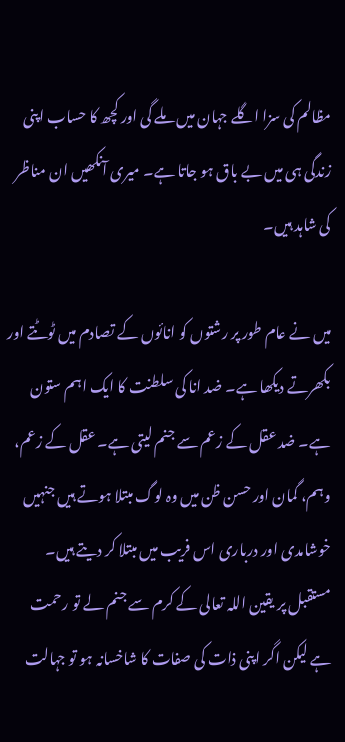مظالم کی سزا اگلے جہان میں ملے گی اور کچھ کا حساب اپنی زندگی ہی میں بے باق ہو جاتا ہے۔ میری آنکھیں ان مناظر کی شاہد ہیں۔

میں نے عام طور پر رشتوں کو انائوں کے تصادم میں ٹوٹتے اور بکھرتے دیکھا ہے۔ ضد انا کی سلطنت کا ایک اہم ستون ہے۔ ضد عقل کے زعم سے جنم لیتی ہے۔ عقل کے زعم، وہم، گمان اور حسن ظن میں وہ لوگ مبتلا ہوتے ہیں جنہیں خوشامدی اور درباری اس فریب میں مبتلا کر دیتے ہیں۔ مستقبل پر یقین اللہ تعالی کے کرم سے جنم لے تو رحمت ہے لیکن اگر اپنی ذات کی صفات کا شاخسانہ ہو تو جہالت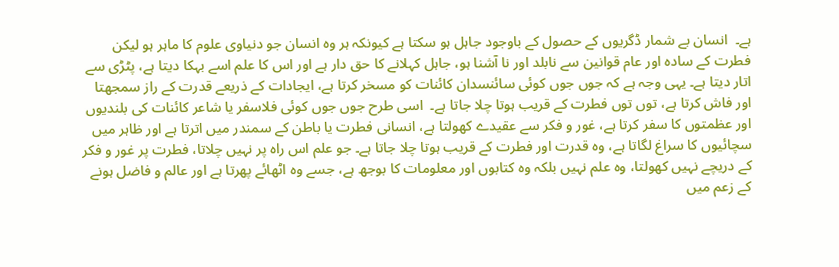ہے۔  انسان بے شمار ڈگریوں کے حصول کے باوجود جاہل ہو سکتا ہے کیونکہ ہر وہ انسان جو دنیاوی علوم کا ماہر ہو لیکن فطرت کے سادہ اور عام قوانین سے نابلد اور نا آشنا ہو، جاہل کہلانے کا حق دار ہے اور اس کا علم اسے بہکا دیتا ہے، پٹڑی سے اتار دیتا ہے۔ یہی وجہ ہے کہ جوں جوں کوئی سائنسدان کائنات کو مسخر کرتا ہے، ایجادات کے ذریعے قدرت کے راز سمجھتا اور فاش کرتا ہے، توں توں فطرت کے قریب ہوتا چلا جاتا ہے۔  اسی طرح جوں جوں کوئی فلاسفر یا شاعر کائنات کی بلندیوں اور عظمتوں کا سفر کرتا ہے، غور و فکر سے عقیدے کھولتا ہے، انسانی فطرت یا باطن کے سمندر میں اترتا ہے اور ظاہر میں سچائیوں کا سراغ لگاتا ہے، وہ قدرت اور فطرت کے قریب ہوتا چلا جاتا ہے۔ جو علم اس راہ پر نہیں چلاتا، فطرت پر غور و فکر کے دریچے نہیں کھولتا، وہ علم نہیں بلکہ وہ کتابوں اور معلومات کا بوجھ ہے، جسے وہ اٹھائے پھرتا ہے اور عالم و فاضل ہونے کے زعم میں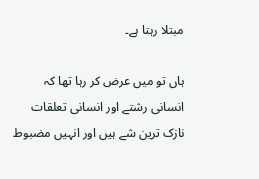مبتلا رہتا ہے۔

ہاں تو میں عرض کر رہا تھا کہ انسانی رشتے اور انسانی تعلقات نازک ترین شے ہیں اور انہیں مضبوط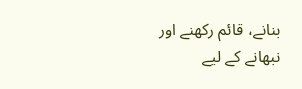بنانے، قائم رکھنے اور نبھانے کے لیے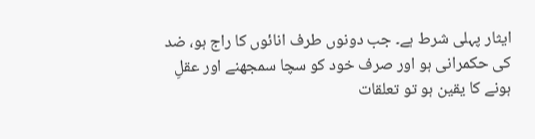ایثار پہلی شرط ہے۔ جب دونوں طرف انائوں کا راج ہو، ضد کی حکمرانی ہو اور صرف خود کو سچا سمجھنے اور عقلِ ہونے کا یقین ہو تو تعلقات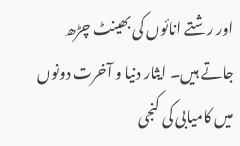اور رشتے انائوں کی بھینٹ چڑھ جاتے ہیں۔ ایثار دنیا و آخرت دونوں میں کامیابی کی کنجی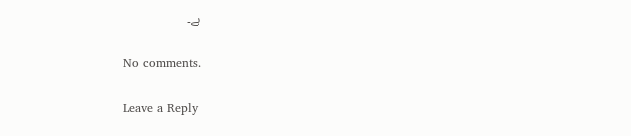ہے۔

No comments.

Leave a Reply